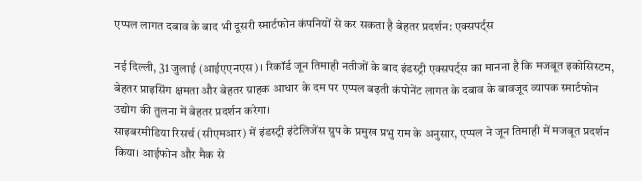एप्पल लागत दबाव के बाद भी दूसरी स्मार्टफोन कंपनियों से कर सकता है बेहतर प्रदर्शन: एक्सपर्ट्स

नई दिल्ली, 31 जुलाई (आईएएनएस)। रिकॉर्ड जून तिमाही नतीजों के बाद इंडस्ट्री एक्सपर्ट्स का मानना है कि मजबूत इकोसिस्टम, बेहतर प्राइसिंग क्षमता और बेहतर ग्राहक आधार के दम पर एप्पल बढ़ती कंपोनेंट लागत के दबाव के बावजूद व्यापक स्मार्टफोन उद्योग की तुलना में बेहतर प्रदर्शन करेगा।
साइबरमीडिया रिसर्च (सीएमआर) में इंडस्ट्री इंटेलिजेंस ग्रुप के प्रमुख प्रभु राम के अनुसार, एप्पल ने जून तिमाही में मजबूत प्रदर्शन किया। आईफोन और मैक से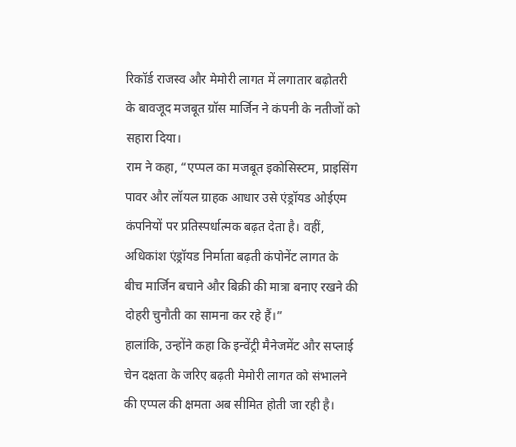रिकॉर्ड राजस्व और मेमोरी लागत में लगातार बढ़ोतरी के बावजूद मजबूत ग्रॉस मार्जिन ने कंपनी के नतीजों को सहारा दिया।
राम ने कहा, “एप्पल का मजबूत इकोसिस्टम, प्राइसिंग पावर और लॉयल ग्राहक आधार उसे एंड्रॉयड ओईएम कंपनियों पर प्रतिस्पर्धात्मक बढ़त देता है। वहीं, अधिकांश एंड्रॉयड निर्माता बढ़ती कंपोनेंट लागत के बीच मार्जिन बचाने और बिक्री की मात्रा बनाए रखने की दोहरी चुनौती का सामना कर रहे हैं।”
हालांकि, उन्होंने कहा कि इन्वेंट्री मैनेजमेंट और सप्लाई चेन दक्षता के जरिए बढ़ती मेमोरी लागत को संभालने की एप्पल की क्षमता अब सीमित होती जा रही है।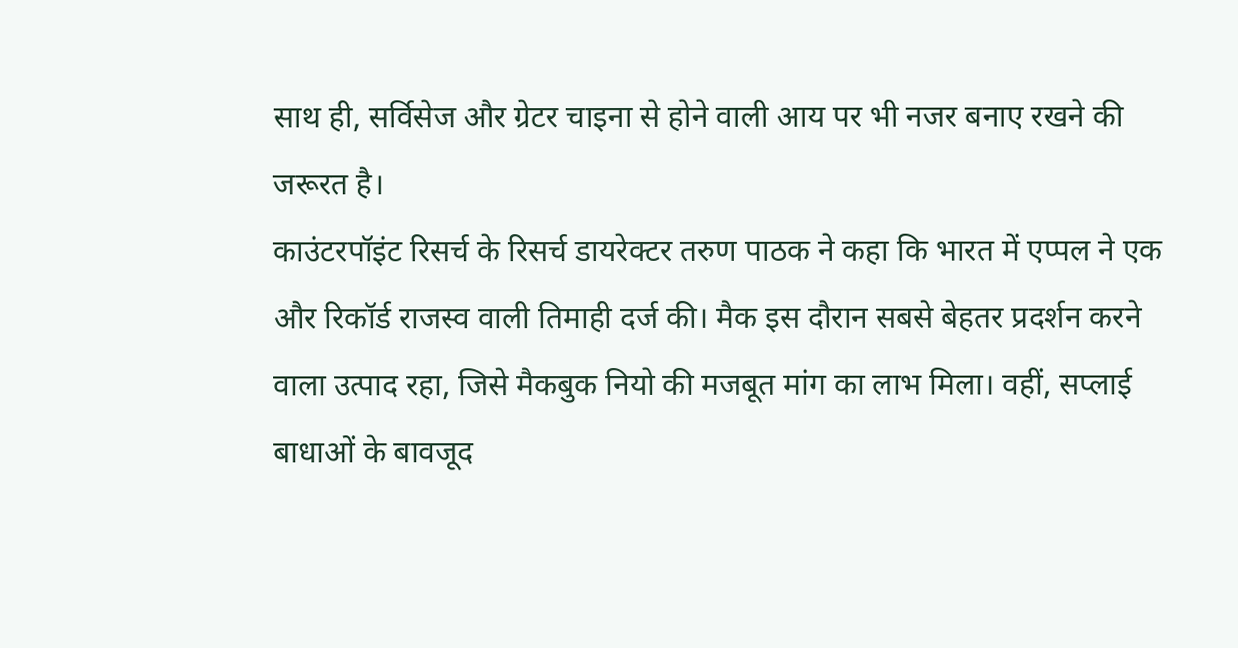साथ ही, सर्विसेज और ग्रेटर चाइना से होने वाली आय पर भी नजर बनाए रखने की जरूरत है।
काउंटरपॉइंट रिसर्च के रिसर्च डायरेक्टर तरुण पाठक ने कहा कि भारत में एप्पल ने एक और रिकॉर्ड राजस्व वाली तिमाही दर्ज की। मैक इस दौरान सबसे बेहतर प्रदर्शन करने वाला उत्पाद रहा, जिसे मैकबुक नियो की मजबूत मांग का लाभ मिला। वहीं, सप्लाई बाधाओं के बावजूद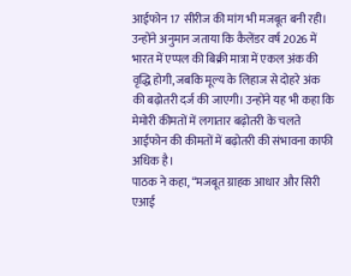आईफोन 17 सीरीज की मांग भी मजबूत बनी रही।
उन्होंने अनुमान जताया कि कैलेंडर वर्ष 2026 में भारत में एप्पल की बिक्री मात्रा में एकल अंक की वृद्धि होगी, जबकि मूल्य के लिहाज से दोहरे अंक की बढ़ोतरी दर्ज की जाएगी। उन्होंने यह भी कहा कि मेमोरी कीमतों में लगातार बढ़ोतरी के चलते आईफोन की कीमतों में बढ़ोतरी की संभावना काफी अधिक है।
पाठक ने कहा, “मजबूत ग्राहक आधार और सिरी एआई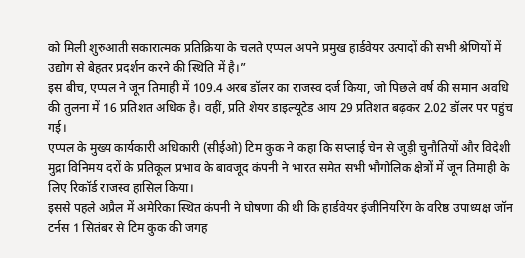को मिली शुरुआती सकारात्मक प्रतिक्रिया के चलते एप्पल अपने प्रमुख हार्डवेयर उत्पादों की सभी श्रेणियों में उद्योग से बेहतर प्रदर्शन करने की स्थिति में है।”
इस बीच, एप्पल ने जून तिमाही में 109.4 अरब डॉलर का राजस्व दर्ज किया, जो पिछले वर्ष की समान अवधि की तुलना में 16 प्रतिशत अधिक है। वहीं, प्रति शेयर डाइल्यूटेड आय 29 प्रतिशत बढ़कर 2.02 डॉलर पर पहुंच गई।
एप्पल के मुख्य कार्यकारी अधिकारी (सीईओ) टिम कुक ने कहा कि सप्लाई चेन से जुड़ी चुनौतियों और विदेशी मुद्रा विनिमय दरों के प्रतिकूल प्रभाव के बावजूद कंपनी ने भारत समेत सभी भौगोलिक क्षेत्रों में जून तिमाही के लिए रिकॉर्ड राजस्व हासिल किया।
इससे पहले अप्रैल में अमेरिका स्थित कंपनी ने घोषणा की थी कि हार्डवेयर इंजीनियरिंग के वरिष्ठ उपाध्यक्ष जॉन टर्नस 1 सितंबर से टिम कुक की जगह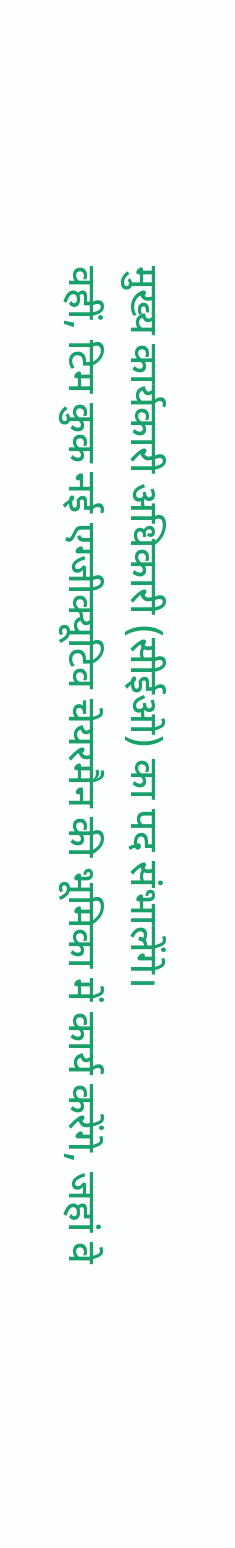मुख्य कार्यकारी अधिकारी (सीईओ) का पद संभालेंगे।
वहीं, टिम कुक नई एग्जीक्यूटिव चेयरमैन की भूमिका में कार्य करेंगे, जहां वे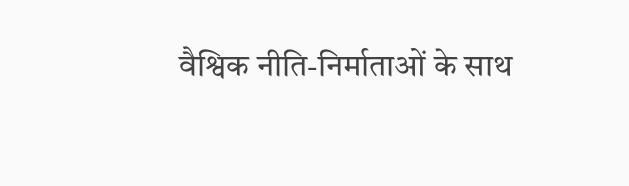वैश्विक नीति-निर्माताओं के साथ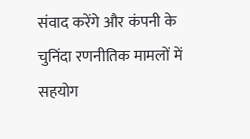संवाद करेंगे और कंपनी के चुनिंदा रणनीतिक मामलों में सहयोग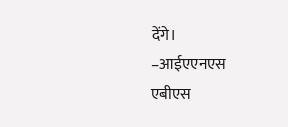देंगे।
–आईएएनएस
एबीएस